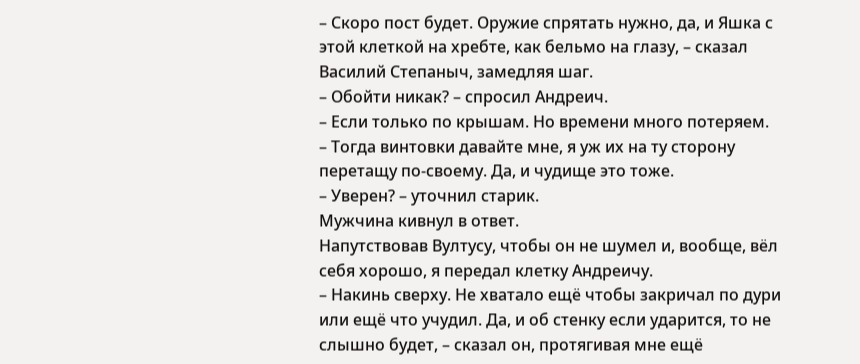– Скоро пост будет. Оружие спрятать нужно, да, и Яшка с этой клеткой на хребте, как бельмо на глазу, – сказал Василий Степаныч, замедляя шаг.
– Обойти никак? – спросил Андреич.
– Если только по крышам. Но времени много потеряем.
– Тогда винтовки давайте мне, я уж их на ту сторону перетащу по-своему. Да, и чудище это тоже.
– Уверен? – уточнил старик.
Мужчина кивнул в ответ.
Напутствовав Вултусу, чтобы он не шумел и, вообще, вёл себя хорошо, я передал клетку Андреичу.
– Накинь сверху. Не хватало ещё чтобы закричал по дури или ещё что учудил. Да, и об стенку если ударится, то не слышно будет, – сказал он, протягивая мне ещё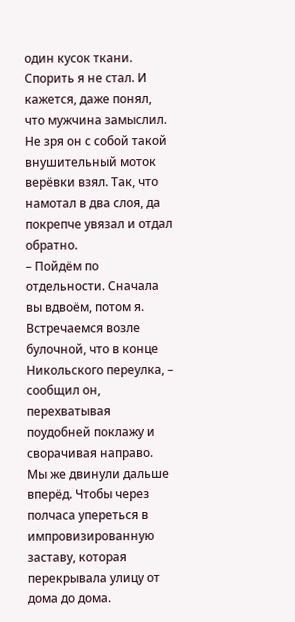один кусок ткани.
Спорить я не стал. И кажется, даже понял, что мужчина замыслил. Не зря он с собой такой внушительный моток верёвки взял. Так, что намотал в два слоя, да покрепче увязал и отдал обратно.
– Пойдём по отдельности. Сначала вы вдвоём, потом я. Встречаемся возле булочной, что в конце Никольского переулка, – сообщил он, перехватывая поудобней поклажу и сворачивая направо.
Мы же двинули дальше вперёд. Чтобы через полчаса упереться в импровизированную заставу, которая перекрывала улицу от дома до дома.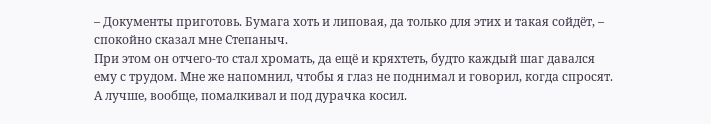– Документы приготовь. Бумага хоть и липовая, да только для этих и такая сойдёт, – спокойно сказал мне Степаныч.
При этом он отчего-то стал хромать, да ещё и кряхтеть, будто каждый шаг давался ему с трудом. Мне же напомнил, чтобы я глаз не поднимал и говорил, когда спросят. А лучше, вообще, помалкивал и под дурачка косил.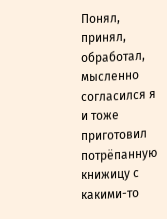Понял, принял, обработал, мысленно согласился я и тоже приготовил потрёпанную книжицу с какими-то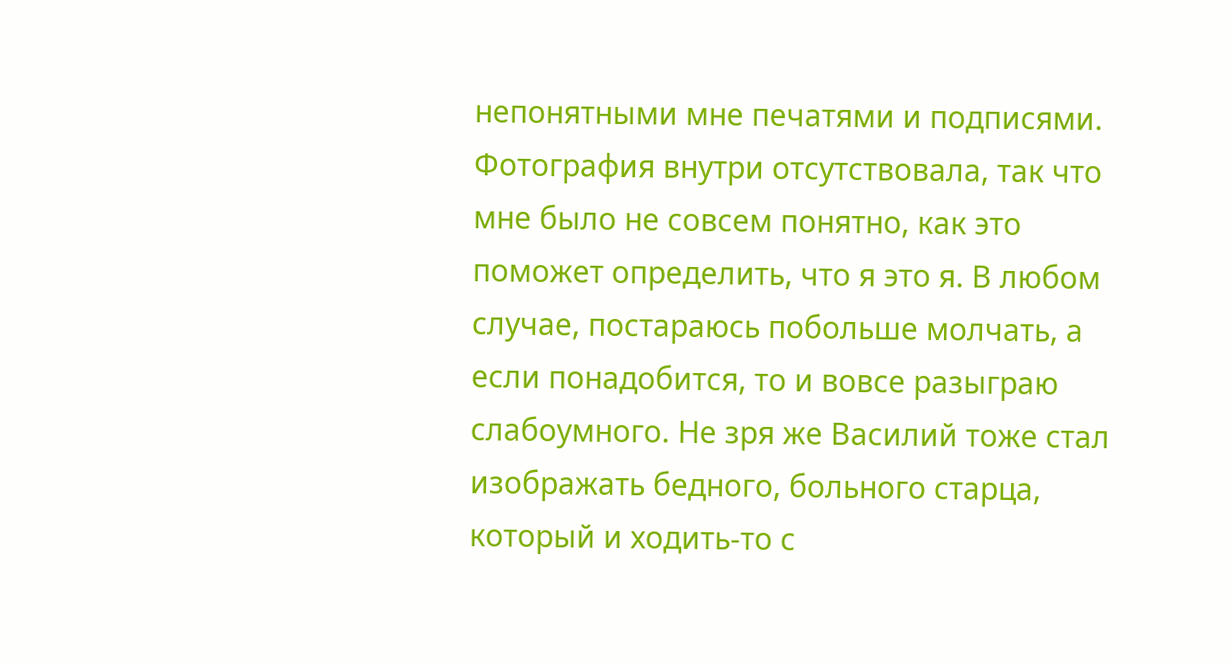непонятными мне печатями и подписями. Фотография внутри отсутствовала, так что мне было не совсем понятно, как это поможет определить, что я это я. В любом случае, постараюсь побольше молчать, а если понадобится, то и вовсе разыграю слабоумного. Не зря же Василий тоже стал изображать бедного, больного старца, который и ходить-то с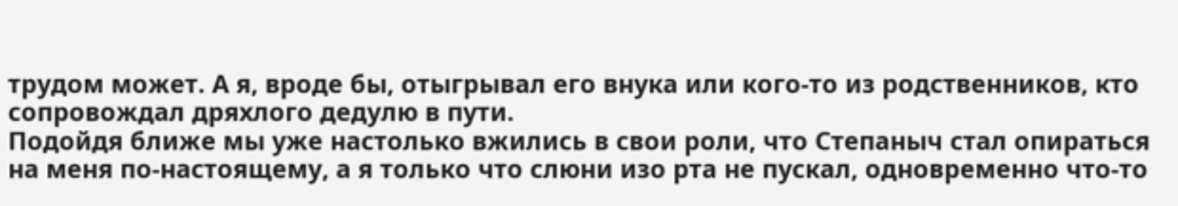трудом может. А я, вроде бы, отыгрывал его внука или кого-то из родственников, кто сопровождал дряхлого дедулю в пути.
Подойдя ближе мы уже настолько вжились в свои роли, что Степаныч стал опираться на меня по-настоящему, а я только что слюни изо рта не пускал, одновременно что-то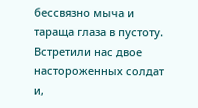бессвязно мыча и тараща глаза в пустоту.
Встретили нас двое настороженных солдат и,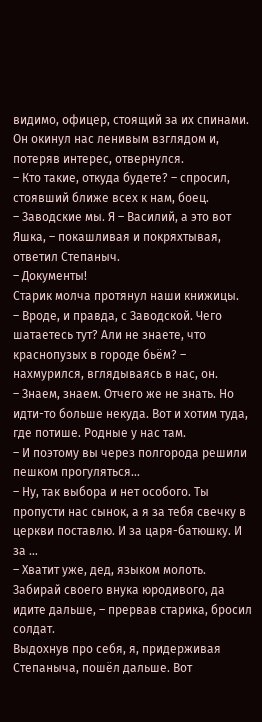видимо, офицер, стоящий за их спинами. Он окинул нас ленивым взглядом и, потеряв интерес, отвернулся.
– Кто такие, откуда будете? – спросил, стоявший ближе всех к нам, боец.
– Заводские мы. Я – Василий, а это вот Яшка, – покашливая и покряхтывая, ответил Степаныч.
– Документы!
Старик молча протянул наши книжицы.
– Вроде, и правда, с Заводской. Чего шатаетесь тут? Али не знаете, что краснопузых в городе бьём? – нахмурился, вглядываясь в нас, он.
– Знаем, знаем. Отчего же не знать. Но идти-то больше некуда. Вот и хотим туда, где потише. Родные у нас там.
– И поэтому вы через полгорода решили пешком прогуляться…
– Ну, так выбора и нет особого. Ты пропусти нас сынок, а я за тебя свечку в церкви поставлю. И за царя-батюшку. И за …
– Хватит уже, дед, языком молоть. Забирай своего внука юродивого, да идите дальше, – прервав старика, бросил солдат.
Выдохнув про себя, я, придерживая Степаныча, пошёл дальше. Вот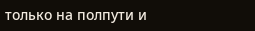только на полпути и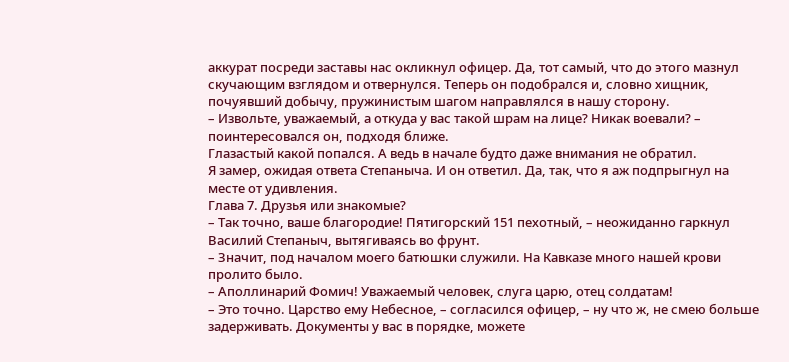аккурат посреди заставы нас окликнул офицер. Да, тот самый, что до этого мазнул скучающим взглядом и отвернулся. Теперь он подобрался и, словно хищник, почуявший добычу, пружинистым шагом направлялся в нашу сторону.
– Извольте, уважаемый, а откуда у вас такой шрам на лице? Никак воевали? – поинтересовался он, подходя ближе.
Глазастый какой попался. А ведь в начале будто даже внимания не обратил.
Я замер, ожидая ответа Степаныча. И он ответил. Да, так, что я аж подпрыгнул на месте от удивления.
Глава 7. Друзья или знакомые?
– Так точно, ваше благородие! Пятигорский 151 пехотный, – неожиданно гаркнул Василий Степаныч, вытягиваясь во фрунт.
– Значит, под началом моего батюшки служили. На Кавказе много нашей крови пролито было.
– Аполлинарий Фомич! Уважаемый человек, слуга царю, отец солдатам!
– Это точно. Царство ему Небесное, – согласился офицер, – ну что ж, не смею больше задерживать. Документы у вас в порядке, можете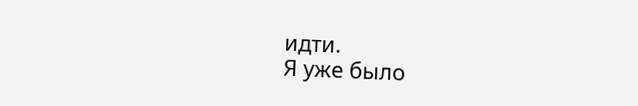идти.
Я уже было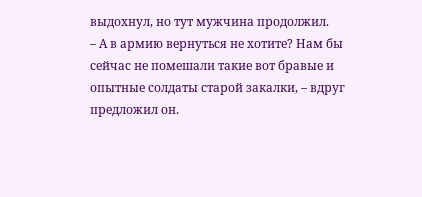выдохнул, но тут мужчина продолжил.
– А в армию вернуться не хотите? Нам бы сейчас не помешали такие вот бравые и опытные солдаты старой закалки, – вдруг предложил он.